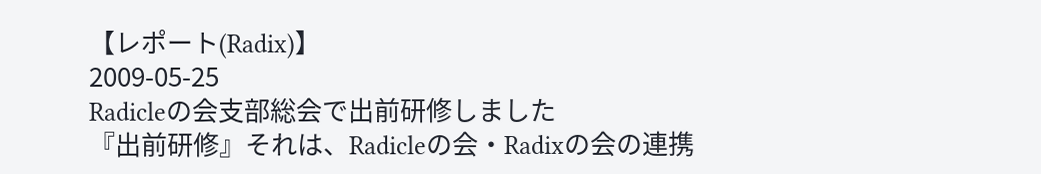【レポート(Radix)】
2009-05-25
Radicleの会支部総会で出前研修しました
『出前研修』それは、Radicleの会・Radixの会の連携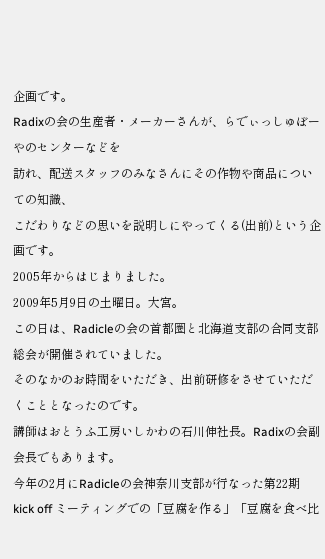企画です。
Radixの会の生産者・メーカーさんが、らでぃっしゅぼーやのセンターなどを
訪れ、配送スタッフのみなさんにその作物や商品についての知識、
こだわりなどの思いを説明しにやってくる(出前)という企画です。
2005年からはじまりました。
2009年5月9日の土曜日。大宮。
この日は、Radicleの会の首都圏と北海道支部の合同支部総会が開催されていました。
そのなかのお時間をいただき、出前研修をさせていただくこととなったのです。
講師はおとうふ工房いしかわの石川伸社長。Radixの会副会長でもあります。
今年の2月にRadicleの会神奈川支部が行なった第22期 kick off ミーティングでの「豆腐を作る」「豆腐を食べ比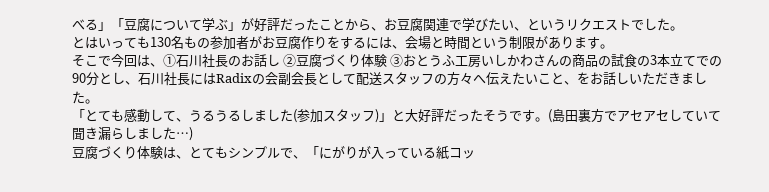べる」「豆腐について学ぶ」が好評だったことから、お豆腐関連で学びたい、というリクエストでした。
とはいっても130名もの参加者がお豆腐作りをするには、会場と時間という制限があります。
そこで今回は、①石川社長のお話し ②豆腐づくり体験 ③おとうふ工房いしかわさんの商品の試食の3本立てでの90分とし、石川社長にはRadixの会副会長として配送スタッフの方々へ伝えたいこと、をお話しいただきました。
「とても感動して、うるうるしました(参加スタッフ)」と大好評だったそうです。(島田裏方でアセアセしていて聞き漏らしました…)
豆腐づくり体験は、とてもシンプルで、「にがりが入っている紙コッ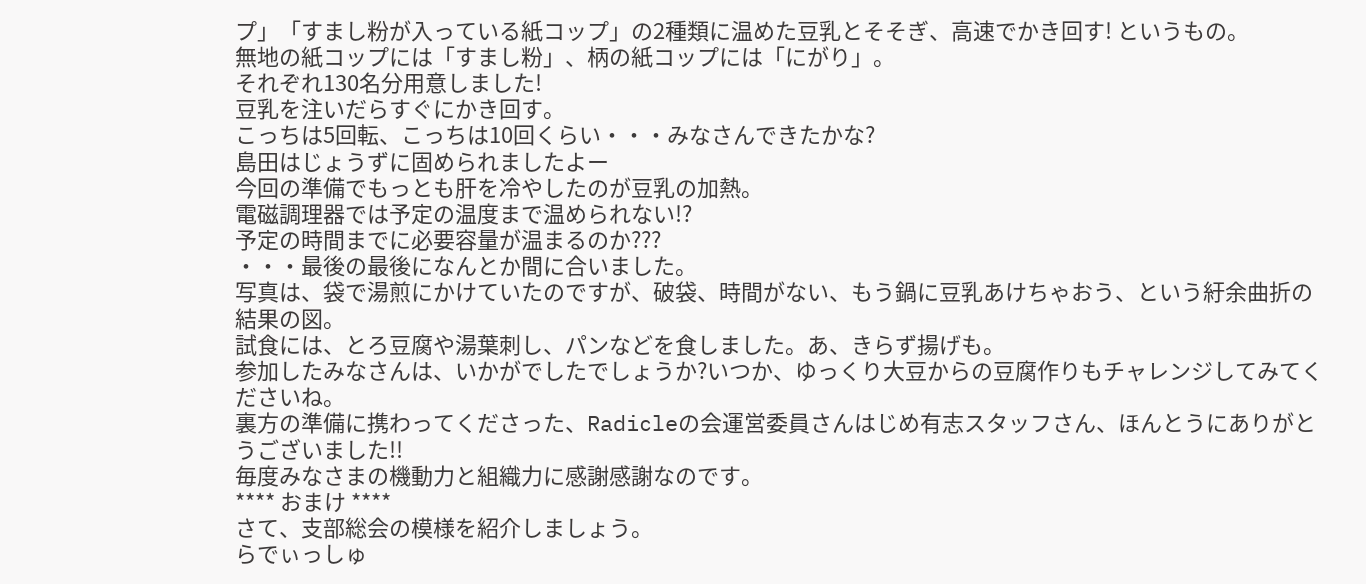プ」「すまし粉が入っている紙コップ」の2種類に温めた豆乳とそそぎ、高速でかき回す! というもの。
無地の紙コップには「すまし粉」、柄の紙コップには「にがり」。
それぞれ130名分用意しました!
豆乳を注いだらすぐにかき回す。
こっちは5回転、こっちは10回くらい・・・みなさんできたかな?
島田はじょうずに固められましたよー
今回の準備でもっとも肝を冷やしたのが豆乳の加熱。
電磁調理器では予定の温度まで温められない!?
予定の時間までに必要容量が温まるのか???
・・・最後の最後になんとか間に合いました。
写真は、袋で湯煎にかけていたのですが、破袋、時間がない、もう鍋に豆乳あけちゃおう、という紆余曲折の結果の図。
試食には、とろ豆腐や湯葉刺し、パンなどを食しました。あ、きらず揚げも。
参加したみなさんは、いかがでしたでしょうか?いつか、ゆっくり大豆からの豆腐作りもチャレンジしてみてくださいね。
裏方の準備に携わってくださった、Radicleの会運営委員さんはじめ有志スタッフさん、ほんとうにありがとうございました!!
毎度みなさまの機動力と組織力に感謝感謝なのです。
**** おまけ ****
さて、支部総会の模様を紹介しましょう。
らでぃっしゅ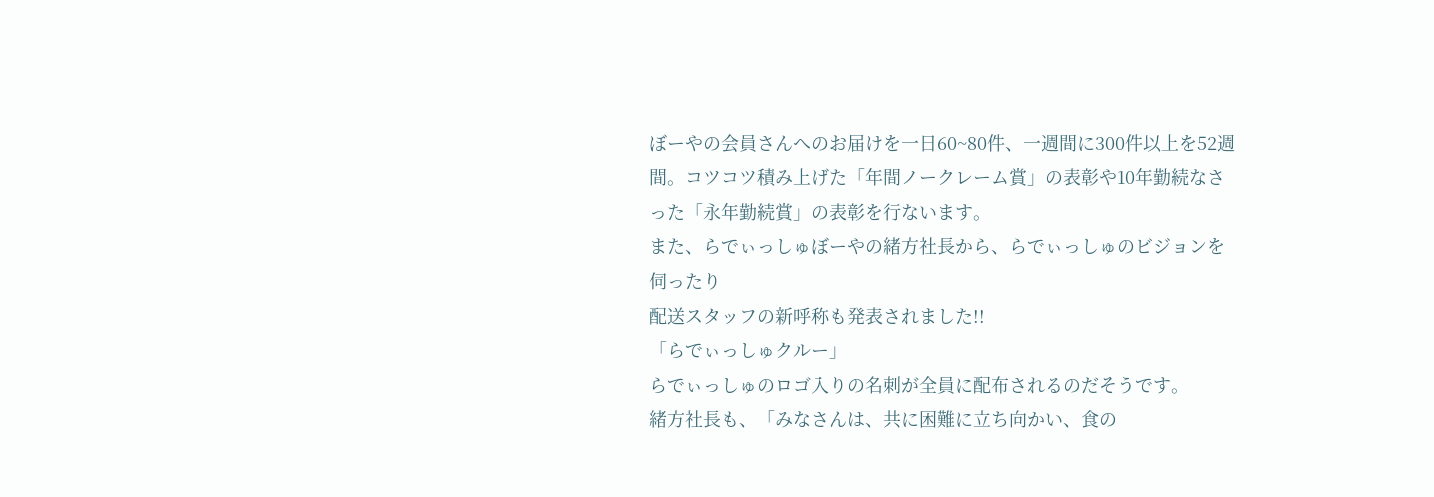ぼーやの会員さんへのお届けを一日60~80件、一週間に300件以上を52週間。コツコツ積み上げた「年間ノークレーム賞」の表彰や10年勤続なさった「永年勤続賞」の表彰を行ないます。
また、らでぃっしゅぼーやの緒方社長から、らでぃっしゅのビジョンを伺ったり
配送スタッフの新呼称も発表されました!!
「らでぃっしゅクルー」
らでぃっしゅのロゴ入りの名刺が全員に配布されるのだそうです。
緒方社長も、「みなさんは、共に困難に立ち向かい、食の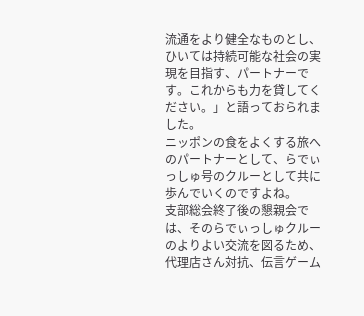流通をより健全なものとし、ひいては持続可能な社会の実現を目指す、パートナーです。これからも力を貸してください。」と語っておられました。
ニッポンの食をよくする旅へのパートナーとして、らでぃっしゅ号のクルーとして共に歩んでいくのですよね。
支部総会終了後の懇親会では、そのらでぃっしゅクルーのよりよい交流を図るため、
代理店さん対抗、伝言ゲーム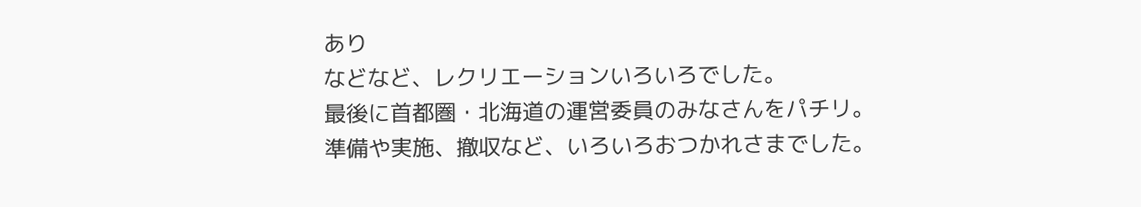あり
などなど、レクリエーションいろいろでした。
最後に首都圏・北海道の運営委員のみなさんをパチリ。
準備や実施、撤収など、いろいろおつかれさまでした。